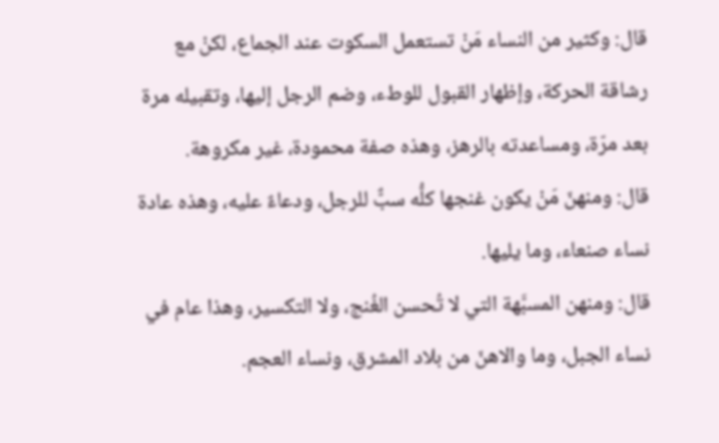قال: وكثير من النساء مَنْ تستعمل السكوت عند الجماع، لكنْ مع رشاقة الحركة، وإظهار القبول للوطء، وضم الرجل إليها، وتقبيله مرة بعد مرّة، ومساعدته بالرهز، وهذه صفة محمودة، غير مكروهة.
قال: ومنهنّ مَنْ يكون غنجها كلُّه سبٌّ للرجل، ودعاءٌ عليه، وهذه عادة نساء صنعاء، وما يليها.
قال: ومنهن المسبَّهة التي لا تُحسن الغُنج، ولا التكسير، وهذا عام في نساء الجبل، وما والاهنّ من بلاد المشرق، ونساء العجم.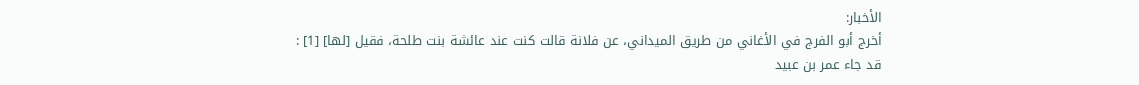الأخبار:
أخرج أبو الفرج في الأغاني من طريق الميداني، عن فلانة قالت كنت عند عائشة بنت طلحة، فقيل [لها] [1] : قد جاء عمر بن عبيد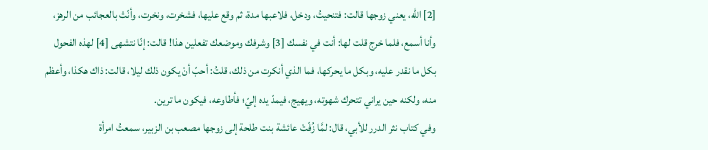[2] الله، يعني زوجها قالت: فتنحيتُ، ودخل، فلاعبها مدة، ثم وقع عليها، فشخرت، ونخرت، وأنّتْ بالعجائب من الرهز، وأنا أسمع، فلما خرج قلت لها: أنت في نفسك [3] وشرفك وموضعك تفعلين هذا! قالت: إنّا نتشهى [4] لهذه الفحول بكل ما نقدر عليه، وبكل ما يحركها، فما الذي أنكرت من ذلك، قلتُ: أحبّ أنْ يكون ذلك ليلا، قالت: ذاك هكذا، وأعظم منه، ولكنه حين يراني تتحرك شهوته، ويهيج، فيمدّ يده إليّ؛ فأطاوعه، فيكون ما ترين.
وفي كتاب نثر الدرر للأبي، قال: لمَّا زُفّتْ عائشة بنت طلحة إلى زوجها مصعب بن الزبير، سمعتُ امرأة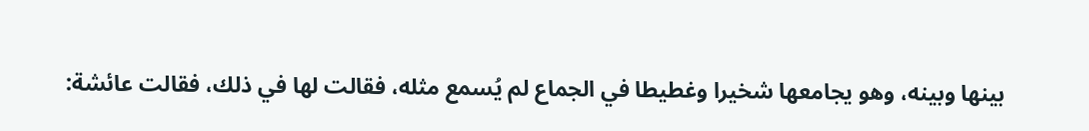بينها وبينه، وهو يجامعها شخيرا وغطيطا في الجماع لم يُسمع مثله، فقالت لها في ذلك، فقالت عائشة: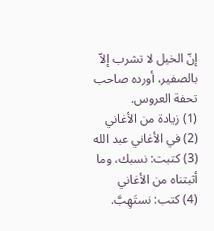إنّ الخيل لا تشرب إلاّ بالصفير، أورده صاحب تحفة العروس.
(1) زيادة من الأغاني
(2) في الأغاني عبد الله
(3) كتبت: نسبك، وما أثبتناه من الأغاني
(4) كتب: نستَهِبَّ.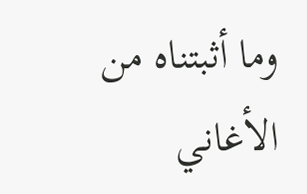وما أثبتناه من الأغاني